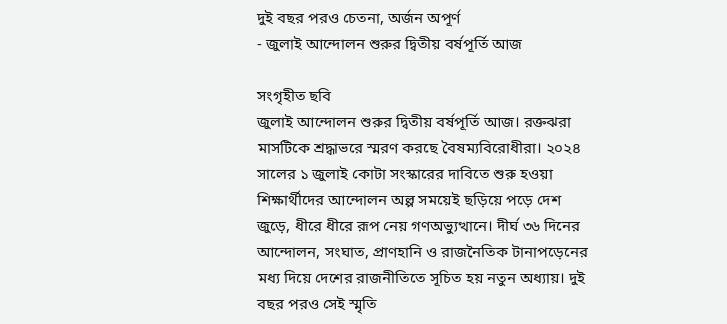দুই বছর পরও চেতনা, অর্জন অপূর্ণ
- জুলাই আন্দোলন শুরুর দ্বিতীয় বর্ষপূর্তি আজ

সংগৃহীত ছবি
জুলাই আন্দোলন শুরুর দ্বিতীয় বর্ষপূর্তি আজ। রক্তঝরা মাসটিকে শ্রদ্ধাভরে স্মরণ করছে বৈষম্যবিরোধীরা। ২০২৪ সালের ১ জুলাই কোটা সংস্কারের দাবিতে শুরু হওয়া শিক্ষার্থীদের আন্দোলন অল্প সময়েই ছড়িয়ে পড়ে দেশ জুড়ে, ধীরে ধীরে রূপ নেয় গণঅভ্যুত্থানে। দীর্ঘ ৩৬ দিনের আন্দোলন, সংঘাত, প্রাণহানি ও রাজনৈতিক টানাপড়েনের মধ্য দিয়ে দেশের রাজনীতিতে সূচিত হয় নতুন অধ্যায়। দুই বছর পরও সেই স্মৃতি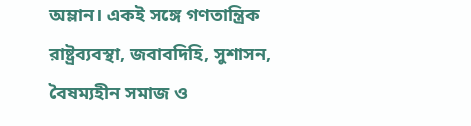অম্লান। একই সঙ্গে গণতান্ত্রিক রাষ্ট্রব্যবস্থা, জবাবদিহি, সুশাসন, বৈষম্যহীন সমাজ ও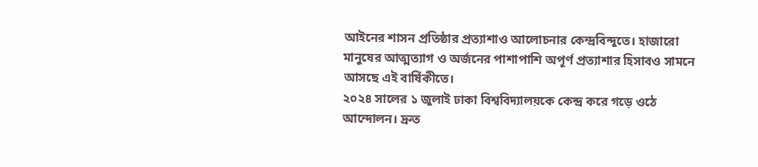আইনের শাসন প্রতিষ্ঠার প্রত্যাশাও আলোচনার কেন্দ্রবিন্দুতে। হাজারো মানুষের আত্মত্যাগ ও অর্জনের পাশাপাশি অপূর্ণ প্রত্যাশার হিসাবও সামনে আসছে এই বার্ষিকীতে।
২০২৪ সালের ১ জুলাই ঢাকা বিশ্ববিদ্যালয়কে কেন্দ্র করে গড়ে ওঠে আন্দোলন। দ্রুত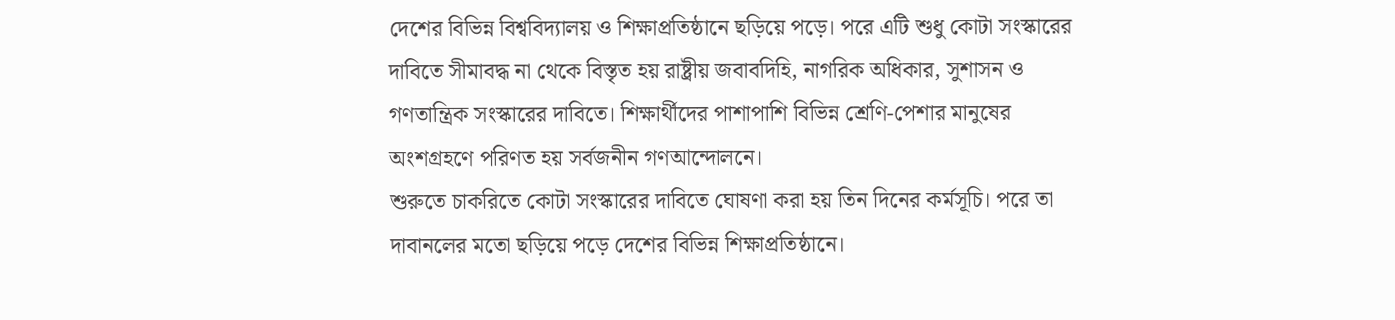দেশের বিভিন্ন বিশ্ববিদ্যালয় ও শিক্ষাপ্রতিষ্ঠানে ছড়িয়ে পড়ে। পরে এটি শুধু কোটা সংস্কারের দাবিতে সীমাবদ্ধ না থেকে বিস্তৃত হয় রাষ্ট্রীয় জবাবদিহি, নাগরিক অধিকার, সুশাসন ও গণতান্ত্রিক সংস্কারের দাবিতে। শিক্ষার্থীদের পাশাপাশি বিভিন্ন শ্রেণি-পেশার মানুষের অংশগ্রহণে পরিণত হয় সর্বজনীন গণআন্দোলনে।
শুরুতে চাকরিতে কোটা সংস্কারের দাবিতে ঘোষণা করা হয় তিন দিনের কর্মসূচি। পরে তা দাবানলের মতো ছড়িয়ে পড়ে দেশের বিভিন্ন শিক্ষাপ্রতিষ্ঠানে।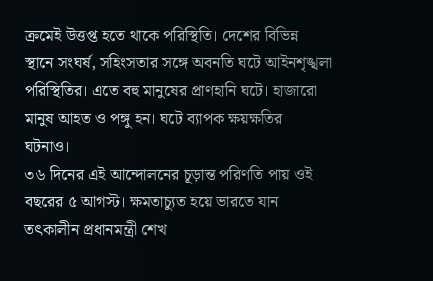ক্রমেই উত্তপ্ত হতে থাকে পরিস্থিতি। দেশের বিভিন্ন স্থানে সংঘর্ষ, সহিংসতার সঙ্গে অবনতি ঘটে আইনশৃঙ্খলা পরিস্থিতির। এতে বহু মানুষের প্রাণহানি ঘটে। হাজারো মানুষ আহত ও পঙ্গু হন। ঘটে ব্যাপক ক্ষয়ক্ষতির ঘটনাও।
৩৬ দিনের এই আন্দোলনের চূড়ান্ত পরিণতি পায় ওই বছরের ৫ আগস্ট। ক্ষমতাচ্যুত হয়ে ভারতে যান তৎকালীন প্রধানমন্ত্রী শেখ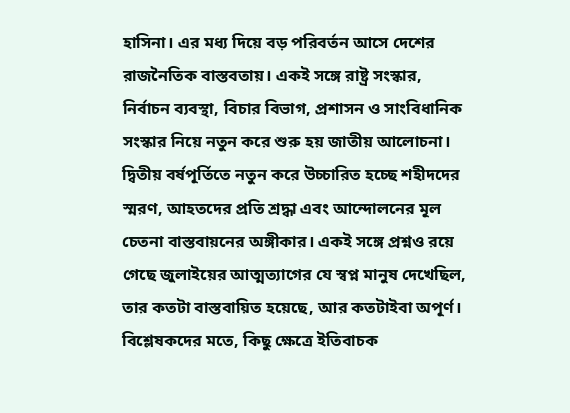হাসিনা। এর মধ্য দিয়ে বড় পরিবর্তন আসে দেশের রাজনৈতিক বাস্তবতায়। একই সঙ্গে রাষ্ট্র সংস্কার, নির্বাচন ব্যবস্থা, বিচার বিভাগ, প্রশাসন ও সাংবিধানিক সংস্কার নিয়ে নতুন করে শুরু হয় জাতীয় আলোচনা।
দ্বিতীয় বর্ষপূর্তিতে নতুন করে উচ্চারিত হচ্ছে শহীদদের স্মরণ, আহতদের প্রতি শ্রদ্ধা এবং আন্দোলনের মূল চেতনা বাস্তবায়নের অঙ্গীকার। একই সঙ্গে প্রশ্নও রয়ে গেছে জুলাইয়ের আত্মত্যাগের যে স্বপ্ন মানুষ দেখেছিল, তার কতটা বাস্তবায়িত হয়েছে, আর কতটাইবা অপূর্ণ।
বিশ্লেষকদের মতে, কিছু ক্ষেত্রে ইতিবাচক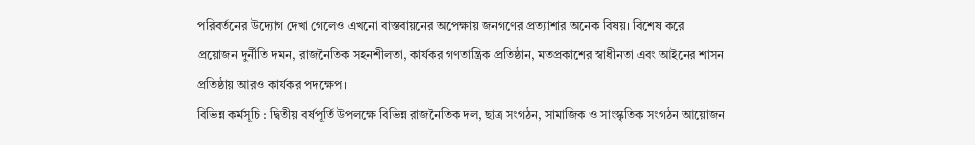পরিবর্তনের উদ্যোগ দেখা গেলেও এখনো বাস্তবায়নের অপেক্ষায় জনগণের প্রত্যাশার অনেক বিষয়। বিশেষ করে প্রয়োজন দুর্নীতি দমন, রাজনৈতিক সহনশীলতা, কার্যকর গণতান্ত্রিক প্রতিষ্ঠান, মতপ্রকাশের স্বাধীনতা এবং আইনের শাসন প্রতিষ্ঠায় আরও কার্যকর পদক্ষেপ।
বিভিন্ন কর্মসূচি : দ্বিতীয় বর্ষপূর্তি উপলক্ষে বিভিন্ন রাজনৈতিক দল, ছাত্র সংগঠন, সামাজিক ও সাংস্কৃতিক সংগঠন আয়োজন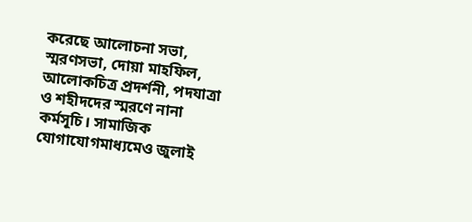করেছে আলোচনা সভা, স্মরণসভা, দোয়া মাহফিল, আলোকচিত্র প্রদর্শনী, পদযাত্রা ও শহীদদের স্মরণে নানা কর্মসূচি। সামাজিক যোগাযোগমাধ্যমেও জুলাই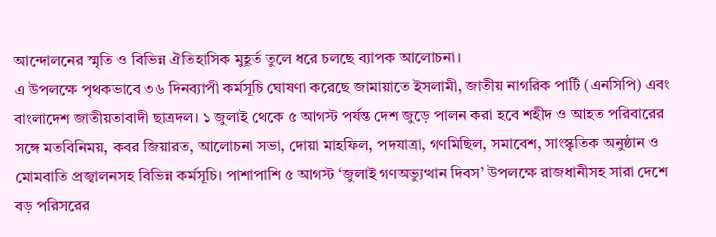আন্দোলনের স্মৃতি ও বিভিন্ন ঐতিহাসিক মুহূর্ত তুলে ধরে চলছে ব্যাপক আলোচনা।
এ উপলক্ষে পৃথকভাবে ৩৬ দিনব্যাপী কর্মসূচি ঘোষণা করেছে জামায়াতে ইসলামী, জাতীয় নাগরিক পার্টি (এনসিপি) এবং বাংলাদেশ জাতীয়তাবাদী ছাত্রদল। ১ জুলাই থেকে ৫ আগস্ট পর্যন্ত দেশ জুড়ে পালন করা হবে শহীদ ও আহত পরিবারের সঙ্গে মতবিনিময়, কবর জিয়ারত, আলোচনা সভা, দোয়া মাহফিল, পদযাত্রা, গণমিছিল, সমাবেশ, সাংস্কৃতিক অনুষ্ঠান ও মোমবাতি প্রজ্বালনসহ বিভিন্ন কর্মসূচি। পাশাপাশি ৫ আগস্ট ‘জুলাই গণঅভ্যুত্থান দিবস’ উপলক্ষে রাজধানীসহ সারা দেশে বড় পরিসরের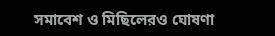সমাবেশ ও মিছিলেরও ঘোষণা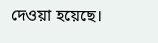দেওয়া হয়েছে।